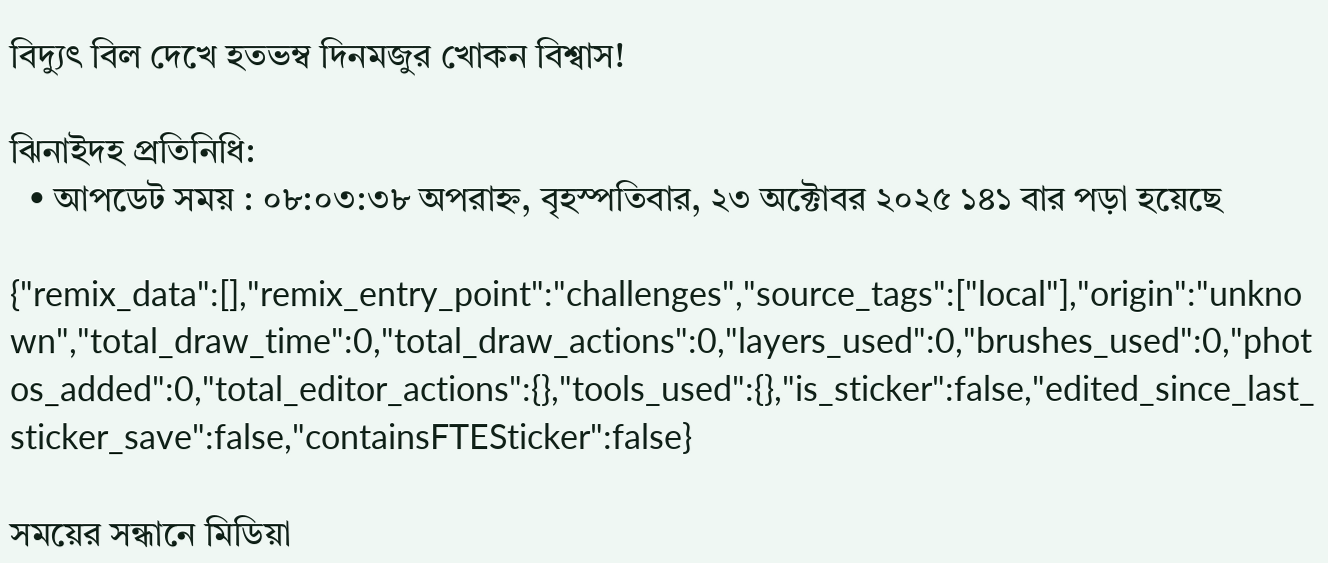বিদ্যুৎ বিল দেখে হতভম্ব দিনমজুর খোকন বিশ্বাস!

ঝিনাইদহ প্রতিনিধি:
  • আপডেট সময় : ০৮:০৩:৩৮ অপরাহ্ন, বৃহস্পতিবার, ২৩ অক্টোবর ২০২৫ ১৪১ বার পড়া হয়েছে

{"remix_data":[],"remix_entry_point":"challenges","source_tags":["local"],"origin":"unknown","total_draw_time":0,"total_draw_actions":0,"layers_used":0,"brushes_used":0,"photos_added":0,"total_editor_actions":{},"tools_used":{},"is_sticker":false,"edited_since_last_sticker_save":false,"containsFTESticker":false}

সময়ের সন্ধানে মিডিয়া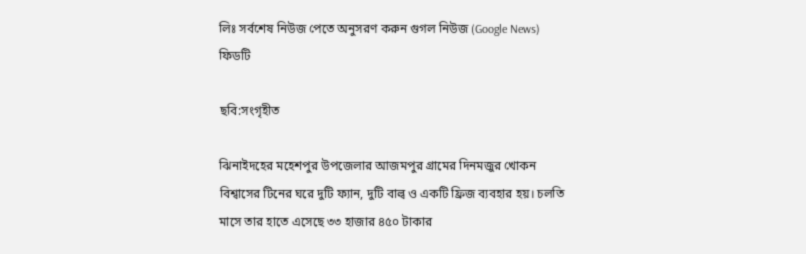লিঃ সর্বশেষ নিউজ পেতে অনুসরণ করুন গুগল নিউজ (Google News) ফিডটি

ছবি:সংগৃহীত

ঝিনাইদহের মহেশপুর উপজেলার আজমপুর গ্রামের দিনমজুর খোকন বিশ্বাসের টিনের ঘরে দুটি ফ্যান, দুটি বাল্ব ও একটি ফ্রিজ ব্যবহার হয়। চলতি মাসে তার হাতে এসেছে ৩৩ হাজার ৪৫০ টাকার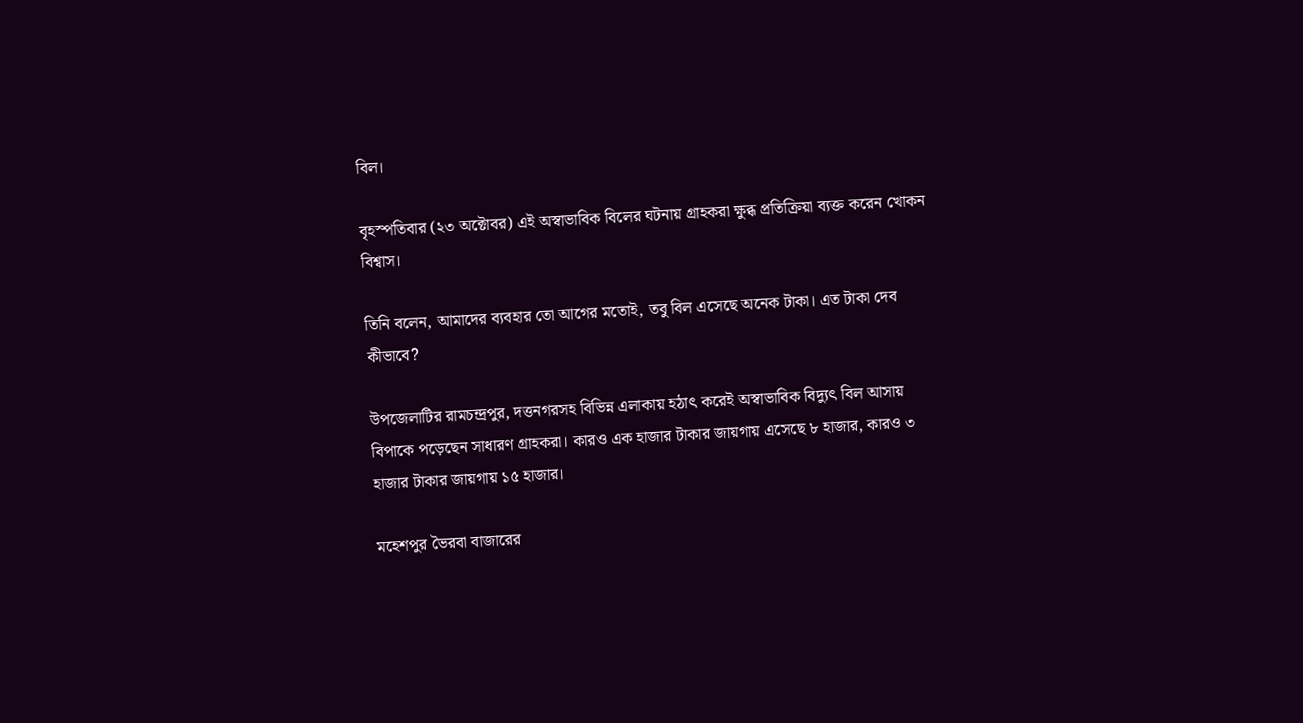বিল।

বৃহস্পতিবার (২৩ অক্টোবর) এই অস্বাভাবিক বিলের ঘটনায় গ্রাহকরা ক্ষুব্ধ প্রতিক্রিয়া ব্যক্ত করেন খোকন বিশ্বাস।

তিনি বলেন, আমাদের ব্যবহার তো আগের মতোই, তবু বিল এসেছে অনেক টাকা। এত টাকা দেব কীভাবে?

উপজেলাটির রামচন্দ্রপুর, দত্তনগরসহ বিভিন্ন এলাকায় হঠাৎ করেই অস্বাভাবিক বিদ্যুৎ বিল আসায় বিপাকে পড়েছেন সাধারণ গ্রাহকরা। কারও এক হাজার টাকার জায়গায় এসেছে ৮ হাজার, কারও ৩ হাজার টাকার জায়গায় ১৫ হাজার।

মহেশপুর ভৈরবা বাজারের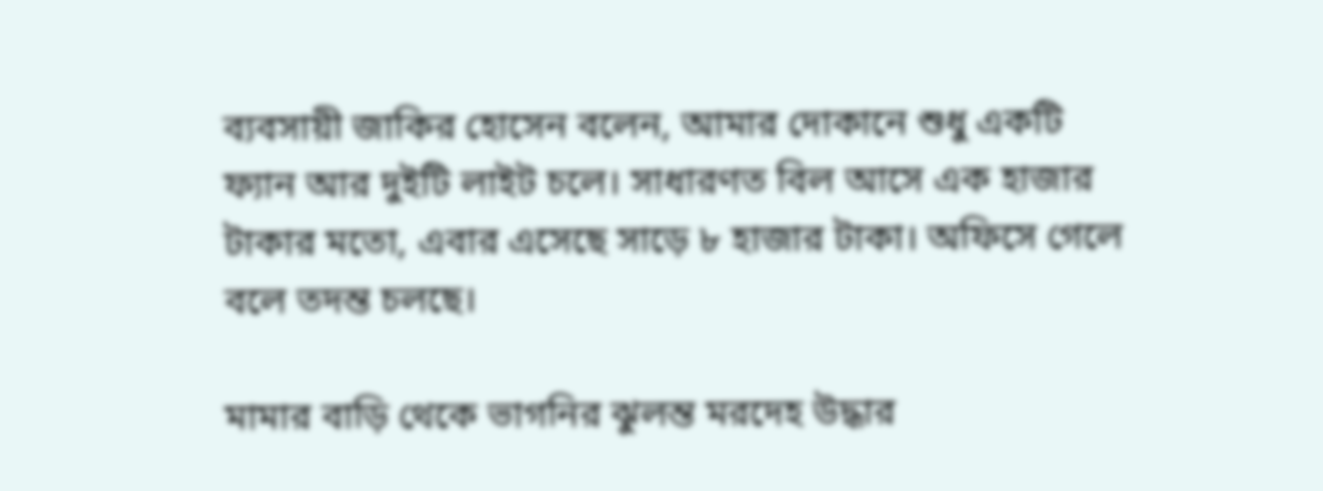ব্যবসায়ী জাকির হোসেন বলেন, আমার দোকানে শুধু একটি ফ্যান আর দুইটি লাইট চলে। সাধারণত বিল আসে এক হাজার টাকার মতো, এবার এসেছে সাড়ে ৮ হাজার টাকা। অফিসে গেলে বলে তদন্ত চলছে।

মামার বাড়ি থেকে ভাগনির ঝুলন্ত মরদেহ উদ্ধার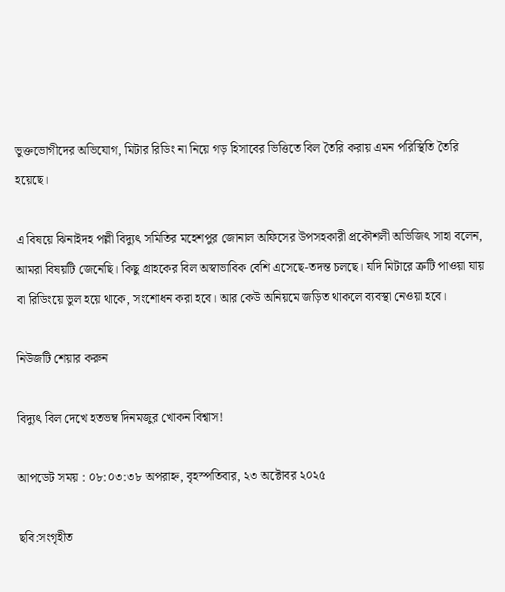ভুক্তভোগীদের অভিযোগ, মিটার রিডিং না নিয়ে গড় হিসাবের ভিত্তিতে বিল তৈরি করায় এমন পরিস্থিতি তৈরি হয়েছে।

এ বিষয়ে ঝিনাইদহ পল্লী বিদ্যুৎ সমিতির মহেশপুর জোনাল অফিসের উপসহকারী প্রকৌশলী অভিজিৎ সাহা বলেন, আমরা বিষয়টি জেনেছি। কিছু গ্রাহকের বিল অস্বাভাবিক বেশি এসেছে-তদন্ত চলছে। যদি মিটারে ত্রুটি পাওয়া যায় বা রিডিংয়ে ভুল হয়ে থাকে, সংশোধন করা হবে। আর কেউ অনিয়মে জড়িত থাকলে ব্যবস্থা নেওয়া হবে।

নিউজটি শেয়ার করুন

বিদ্যুৎ বিল দেখে হতভম্ব দিনমজুর খোকন বিশ্বাস!

আপডেট সময় : ০৮:০৩:৩৮ অপরাহ্ন, বৃহস্পতিবার, ২৩ অক্টোবর ২০২৫

ছবি:সংগৃহীত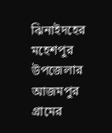ঝিনাইদহের মহেশপুর উপজেলার আজমপুর গ্রামের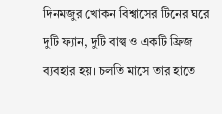দিনমজুর খোকন বিশ্বাসের টিনের ঘরে দুটি ফ্যান, দুটি বাল্ব ও একটি ফ্রিজ ব্যবহার হয়। চলতি মাসে তার হাতে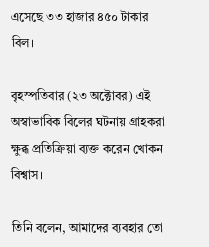এসেছে ৩৩ হাজার ৪৫০ টাকার বিল।

বৃহস্পতিবার (২৩ অক্টোবর) এই অস্বাভাবিক বিলের ঘটনায় গ্রাহকরা ক্ষুব্ধ প্রতিক্রিয়া ব্যক্ত করেন খোকন বিশ্বাস।

তিনি বলেন, আমাদের ব্যবহার তো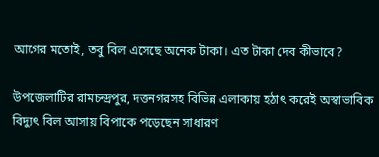আগের মতোই, তবু বিল এসেছে অনেক টাকা। এত টাকা দেব কীভাবে?

উপজেলাটির রামচন্দ্রপুর, দত্তনগরসহ বিভিন্ন এলাকায় হঠাৎ করেই অস্বাভাবিক বিদ্যুৎ বিল আসায় বিপাকে পড়েছেন সাধারণ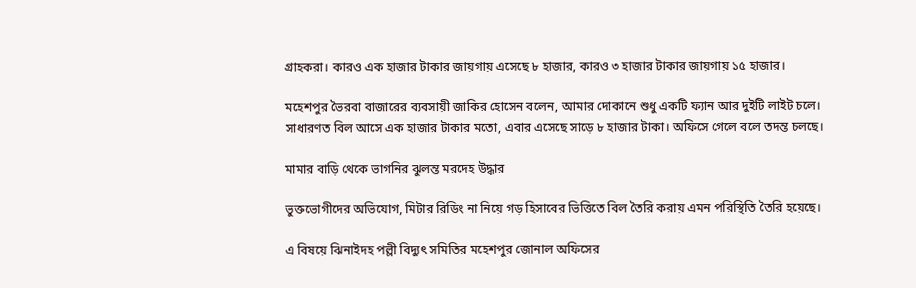গ্রাহকরা। কারও এক হাজার টাকার জায়গায় এসেছে ৮ হাজার, কারও ৩ হাজার টাকার জায়গায় ১৫ হাজার।

মহেশপুর ভৈরবা বাজারের ব্যবসায়ী জাকির হোসেন বলেন, আমার দোকানে শুধু একটি ফ্যান আর দুইটি লাইট চলে। সাধারণত বিল আসে এক হাজার টাকার মতো, এবার এসেছে সাড়ে ৮ হাজার টাকা। অফিসে গেলে বলে তদন্ত চলছে।

মামার বাড়ি থেকে ভাগনির ঝুলন্ত মরদেহ উদ্ধার

ভুক্তভোগীদের অভিযোগ, মিটার রিডিং না নিয়ে গড় হিসাবের ভিত্তিতে বিল তৈরি করায় এমন পরিস্থিতি তৈরি হয়েছে।

এ বিষয়ে ঝিনাইদহ পল্লী বিদ্যুৎ সমিতির মহেশপুর জোনাল অফিসের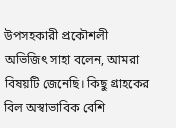উপসহকারী প্রকৌশলী অভিজিৎ সাহা বলেন, আমরা বিষয়টি জেনেছি। কিছু গ্রাহকের বিল অস্বাভাবিক বেশি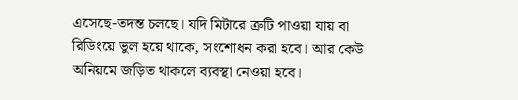এসেছে-তদন্ত চলছে। যদি মিটারে ত্রুটি পাওয়া যায় বা রিডিংয়ে ভুল হয়ে থাকে, সংশোধন করা হবে। আর কেউ অনিয়মে জড়িত থাকলে ব্যবস্থা নেওয়া হবে।